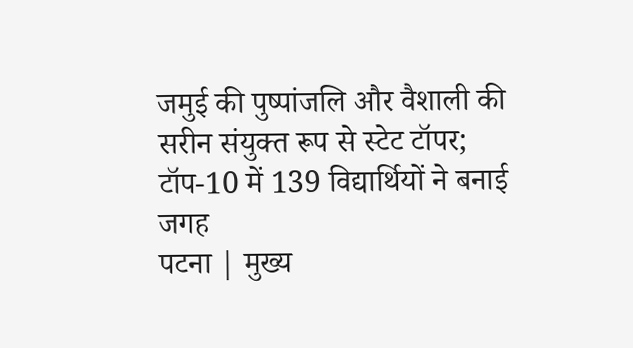जमुई की पुष्पांजलि और वैशाली की सरीन संयुक्त रूप से स्टेट टॉपर; टॉप-10 में 139 विद्यार्थियों ने बनाई जगह
पटना | मुख्य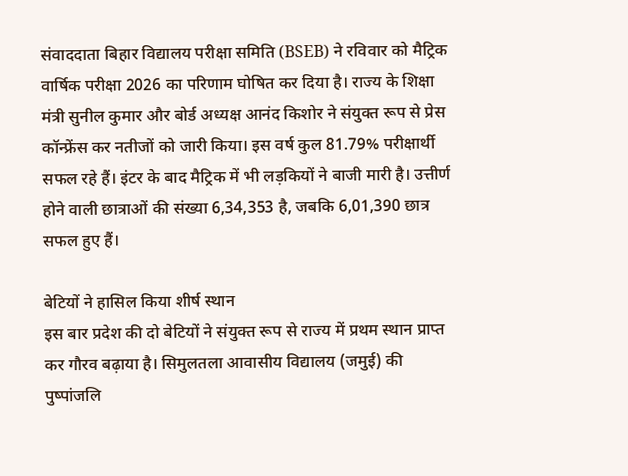संवाददाता बिहार विद्यालय परीक्षा समिति (BSEB) ने रविवार को मैट्रिक वार्षिक परीक्षा 2026 का परिणाम घोषित कर दिया है। राज्य के शिक्षा मंत्री सुनील कुमार और बोर्ड अध्यक्ष आनंद किशोर ने संयुक्त रूप से प्रेस कॉन्फ्रेंस कर नतीजों को जारी किया। इस वर्ष कुल 81.79% परीक्षार्थी सफल रहे हैं। इंटर के बाद मैट्रिक में भी लड़कियों ने बाजी मारी है। उत्तीर्ण होने वाली छात्राओं की संख्या 6,34,353 है, जबकि 6,01,390 छात्र सफल हुए हैं।

बेटियों ने हासिल किया शीर्ष स्थान
इस बार प्रदेश की दो बेटियों ने संयुक्त रूप से राज्य में प्रथम स्थान प्राप्त कर गौरव बढ़ाया है। सिमुलतला आवासीय विद्यालय (जमुई) की पुष्पांजलि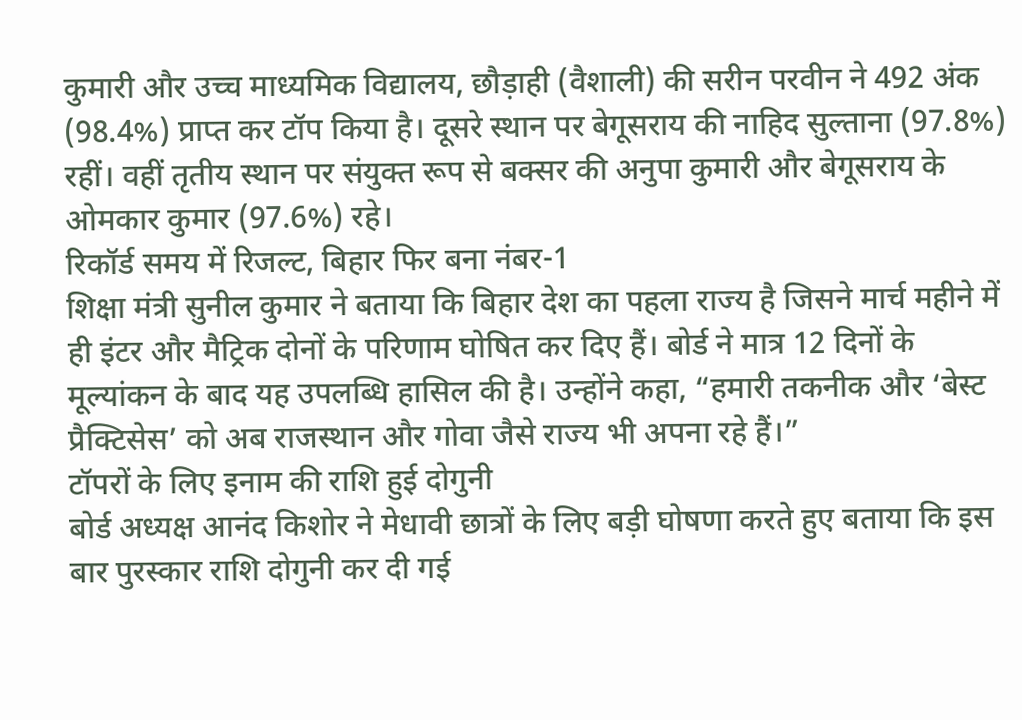कुमारी और उच्च माध्यमिक विद्यालय, छौड़ाही (वैशाली) की सरीन परवीन ने 492 अंक (98.4%) प्राप्त कर टॉप किया है। दूसरे स्थान पर बेगूसराय की नाहिद सुल्ताना (97.8%) रहीं। वहीं तृतीय स्थान पर संयुक्त रूप से बक्सर की अनुपा कुमारी और बेगूसराय के ओमकार कुमार (97.6%) रहे।
रिकॉर्ड समय में रिजल्ट, बिहार फिर बना नंबर-1
शिक्षा मंत्री सुनील कुमार ने बताया कि बिहार देश का पहला राज्य है जिसने मार्च महीने में ही इंटर और मैट्रिक दोनों के परिणाम घोषित कर दिए हैं। बोर्ड ने मात्र 12 दिनों के मूल्यांकन के बाद यह उपलब्धि हासिल की है। उन्होंने कहा, “हमारी तकनीक और ‘बेस्ट प्रैक्टिसेस’ को अब राजस्थान और गोवा जैसे राज्य भी अपना रहे हैं।”
टॉपरों के लिए इनाम की राशि हुई दोगुनी
बोर्ड अध्यक्ष आनंद किशोर ने मेधावी छात्रों के लिए बड़ी घोषणा करते हुए बताया कि इस बार पुरस्कार राशि दोगुनी कर दी गई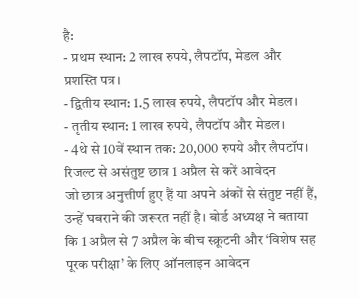है:
- प्रथम स्थान: 2 लाख रुपये, लैपटॉप, मेडल और प्रशस्ति पत्र।
- द्वितीय स्थान: 1.5 लाख रुपये, लैपटॉप और मेडल।
- तृतीय स्थान: 1 लाख रुपये, लैपटॉप और मेडल।
- 4थे से 10वें स्थान तक: 20,000 रुपये और लैपटॉप।
रिजल्ट से असंतुष्ट छात्र 1 अप्रैल से करें आवेदन
जो छात्र अनुत्तीर्ण हुए हैं या अपने अंकों से संतुष्ट नहीं हैं, उन्हें घबराने की जरूरत नहीं है। बोर्ड अध्यक्ष ने बताया कि 1 अप्रैल से 7 अप्रैल के बीच स्क्रूटनी और ‘विशेष सह पूरक परीक्षा’ के लिए ऑनलाइन आवेदन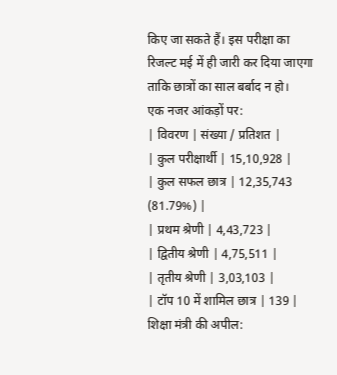किए जा सकते हैं। इस परीक्षा का रिजल्ट मई में ही जारी कर दिया जाएगा ताकि छात्रों का साल बर्बाद न हो।
एक नजर आंकड़ों पर:
| विवरण | संख्या / प्रतिशत |
| कुल परीक्षार्थी | 15,10,928 |
| कुल सफल छात्र | 12,35,743 (81.79%) |
| प्रथम श्रेणी | 4,43,723 |
| द्वितीय श्रेणी | 4,75,511 |
| तृतीय श्रेणी | 3,03,103 |
| टॉप 10 में शामिल छात्र | 139 |
शिक्षा मंत्री की अपील: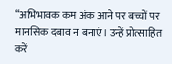“अभिभावक कम अंक आने पर बच्चों पर मानसिक दबाव न बनाएं। उन्हें प्रोत्साहित करें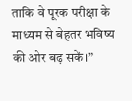ताकि वे पूरक परीक्षा के माध्यम से बेहतर भविष्य की ओर बढ़ सकें।”